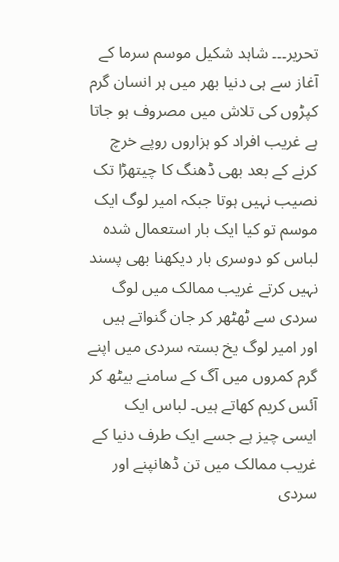تحریر۔۔۔ شاہد شکیل موسم سرما کے آغاز سے ہی دنیا بھر میں ہر انسان گرم کپڑوں کی تلاش میں مصروف ہو جاتا ہے غریب افراد کو ہزاروں روپے خرچ کرنے کے بعد بھی ڈھنگ کا چیتھڑا تک نصیب نہیں ہوتا جبکہ امیر لوگ ایک موسم تو کیا ایک بار استعمال شدہ لباس کو دوسری بار دیکھنا بھی پسند نہیں کرتے غریب ممالک میں لوگ سردی سے ٹھٹھر کر جان گنواتے ہیں اور امیر لوگ یخ بستہ سردی میں اپنے گرم کمروں میں آگ کے سامنے بیٹھ کر آئس کریم کھاتے ہیں۔ لباس ایک ایسی چیز ہے جسے ایک طرف دنیا کے غریب ممالک میں تن ڈھانپنے اور سردی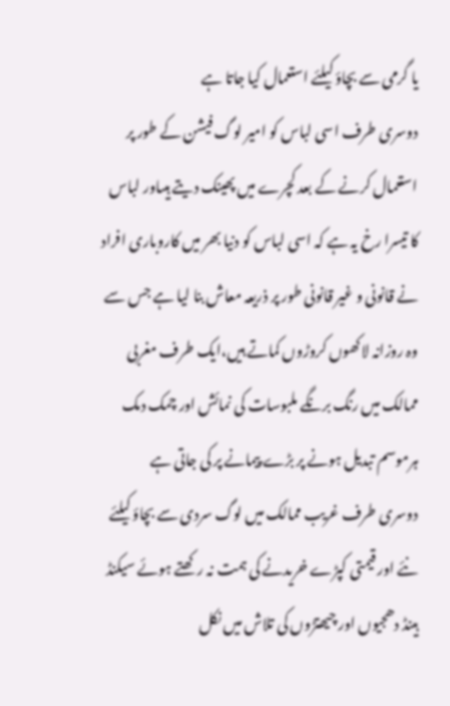یا گرمی سے بچاؤ کیلئے استعمال کیا جاتا ہے
دوسری طرف اسی لباس کو امیر لوگ فیشن کے طور پر استعمال کرنے کے بعد کچرے میں پھینک دیتے ہیںاور لباس کا تیسرا رخ یہ ہے کہ اسی لباس کو دنیا بھر میں کاروباری افراد نے قانونی و غیر قانونی طور پر ذریعہ معاش بنا لیا ہے جس سے وہ روزانہ لاکھوں کروڑوں کماتے ہیں،ایک طرف مغربی ممالک میں رنگ برنگے ملبوسات کی نمائش اور چمک دمک ہرموسم تبدیل ہونے پر بڑے پیمانے پر کی جاتی ہے
دوسری طرف غریب ممالک میں لوگ سردی سے بچاؤ کیلئے نئے اور قیمتی کپڑے خریدنے کی ہمت نہ رکھتے ہوئے سیکنڈ ہینڈ دھجیوں اور چیھتڑوں کی تلاش میں نکل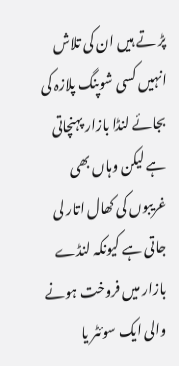پڑ تے ہیں ان کی تلاش انہیں کسی شوپنگ پلازہ کی بجائے لنڈا بازار پہنچاتی ہے لیکن وہاں بھی غریبوں کی کھال اتار لی جاتی ہے کیونکہ لنڈے بازار میں فروخت ہونے والی ایک سوئٹر یا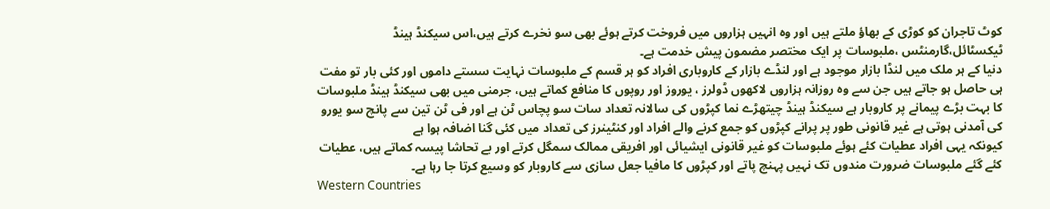کوٹ تاجران کو کوڑی کے بھاؤ ملتے ہیں اور وہ انہیں ہزاروں میں فروخت کرتے ہوئے بھی سو نخرے کرتے ہیں،اس سیکنڈ ہینڈ ٹیکسٹائل،گارمنٹس ،ملبوسات پر ایک مختصر مضمون پیش خدمت ہے۔
دنیا کے ہر ملک میں لنڈا بازار موجود ہے اور لنڈے بازار کے کاروباری افراد کو ہر قسم کے ملبوسات نہایت سستے داموں اور کئی بار تو مفت ہی حاصل ہو جاتے ہیں جن سے وہ روزانہ ہزاروں لاکھوں ڈولرز ، یوروز اور روپوں کا منافع کماتے ہیں، جرمنی میں بھی سیکنڈ ہینڈ ملبوسات کا بہت بڑے پیمانے پر کاروبار ہے سیکنڈ ہینڈ چیتھڑے نما کپڑوں کی سالانہ تعداد سات سو پچاس ٹن ہے اور فی ٹن تین سے پانچ سو یورو کی آمدنی ہوتی ہے غیر قانونی طور پر پرانے کپڑوں کو جمع کرنے والے افراد اور کنٹینرز کی تعداد میں کئی گنا اضافہ ہوا ہے
کیونکہ یہی افراد عطیات کئے ہوئے ملبوسات کو غیر قانونی ایشیائی اور افریقی ممالک سمگل کرتے اور بے تحاشا پیسہ کماتے ہیں، عطیات کئے گئے ملبوسات ضرورت مندوں تک نہیں پہنچ پاتے اور کپڑوں کا مافیا جعل سازی سے کاروبار کو وسیع کرتا جا رہا ہے۔
Western Countries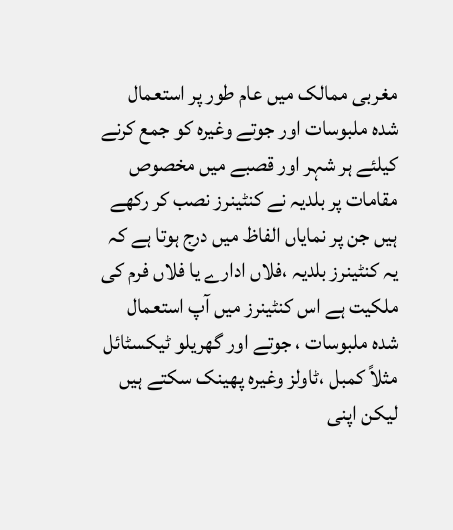مغربی ممالک میں عام طور پر استعمال شدہ ملبوسات اور جوتے وغیرہ کو جمع کرنے کیلئے ہر شہر اور قصبے میں مخصوص مقامات پر بلدیہ نے کنٹینرز نصب کر رکھے ہیں جن پر نمایاں الفاظ میں درج ہوتا ہے کہ یہ کنٹینرز بلدیہ ،فلاں ادارے یا فلاں فرم کی ملکیت ہے اس کنٹینرز میں آپ استعمال شدہ ملبوسات ، جوتے اور گھریلو ٹیکسٹائل مثلاً کمبل ،ٹاولز وغیرہ پھینک سکتے ہیں لیکن اپنی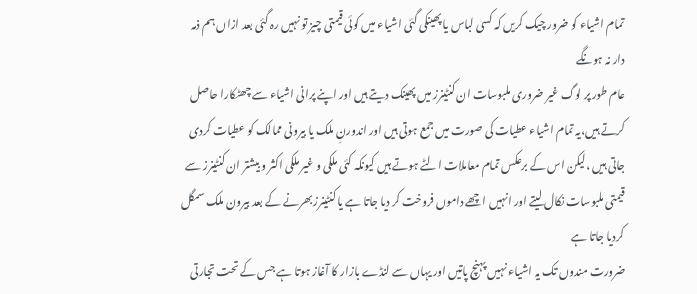تمام اشیاء کو ضرور چیک کریں کہ کسی لباس یا پھینکی گئی اشیاء میں کوئی قیمتی چیز تو نہیں رہ گئی بعد ازاں ہم ذمہ دار نہ ہونگے
عام طور پر لوگ غیر ضروری ملبوسات ان کنٹینرز میں پھینک دیتے ہیں اور اپنے پرانی اشیاء سے چھٹکارا حاصل کرتے ہیں،یہ تمام اشیاء عطیات کی صورت میں جمع ہوتی ہیں اور اندورنِ ملک یا بیرونی ممالک کو عطیات کردی جاتی ہیں ،لیکن اس کے برعکس تمام معاملات الٹے ہوتے ہیں کیونکہ کئی ملکی و غیر ملکی اکثر و بیشتر ان کنٹینرز سے قیمتی ملبوسات نکال لیتے اور انہیں اچھے داموں فروخت کر دیا جاتا ہے یا کنٹینرز بھرنے کے بعد بیرون ملک سمگل کردیا جاتا ہے
ضرورت مندوں تک یہ اشیاء نہیں پہنچ پاتیں اور یہاں سے لنڈے بازار کا آغاز ہوتا ہے جس کے تحت تجارتی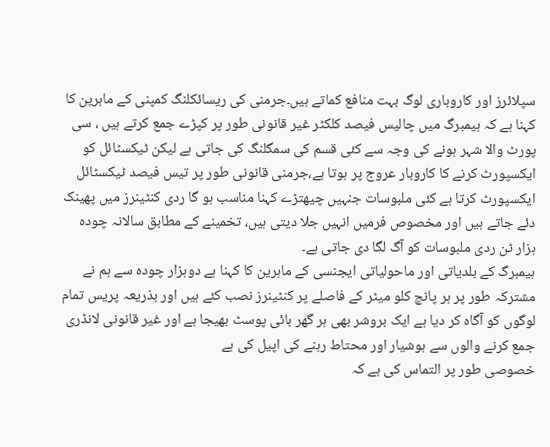سپلائرز اور کاروباری لوگ بہت منافع کماتے ہیں۔جرمنی کی ریسائکلنگ کمپنی کے ماہرین کا کہنا ہے کہ ہیمبرگ میں چالیس فیصد کلکٹر غیر قانونی طور پر کپڑے جمع کرتے ہیں ، سی پورٹ والا شہر ہونے کی وجہ سے کئی قسم کی سمگلنگ کی جاتی ہے لیکن ٹیکسٹائل کو ایکسپورٹ کرنے کا کاروبار عروج پر ہوتا ہے،جرمنی قانونی طور پر تیس فیصد ٹیکسٹائل ایکسپورٹ کرتا ہے کئی ملبوسات جنہیں چیھتڑے کہنا مناسب ہو گا ردی کنٹینرز میں پھینک دئے جاتے ہیں اور مخصوص فرمیں انہیں جلا دیتی ہیں، تخمینے کے مطابق سالانہ چودہ ہزار ٹن ردی ملبوسات کو آگ لگا دی جاتی ہے۔
ہیمبرگ کے بلدیاتی اور ماحولیاتی ایجنسی کے ماہرین کا کہنا ہے دوہزار چودہ سے ہم نے مشترکہ طور پر ہر پانچ کلو میٹر کے فاصلے پر کنٹینرز نصب کئے ہیں اور بذریعہ پریس تمام لوگوں کو آگاہ کر دیا ہے ایک بروشر بھی ہر گھر بائی پوسٹ بھیجا ہے اور غیر قانونی لانڈری جمع کرنے والوں سے ہوشیار اور محتاط رہنے کی اپیل کی ہے
خصوصی طور پر التماس کی ہے کہ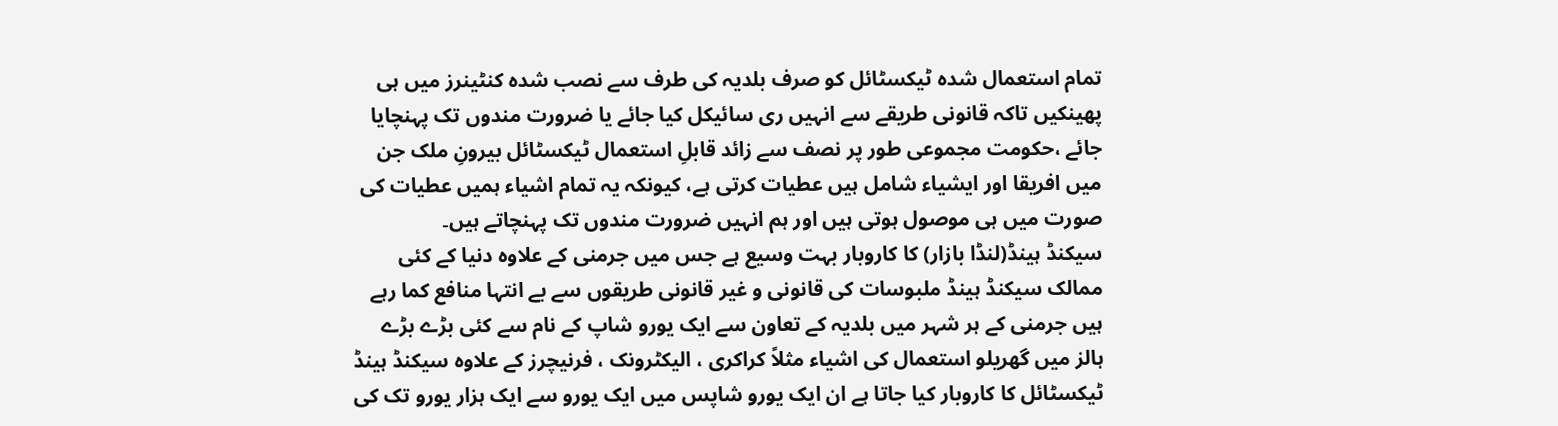تمام استعمال شدہ ٹیکسٹائل کو صرف بلدیہ کی طرف سے نصب شدہ کنٹینرز میں ہی پھینکیں تاکہ قانونی طریقے سے انہیں ری سائیکل کیا جائے یا ضرورت مندوں تک پہنچایا جائے ،حکومت مجموعی طور پر نصف سے زائد قابلِ استعمال ٹیکسٹائل بیرونِ ملک جن میں افریقا اور ایشیاء شامل ہیں عطیات کرتی ہے، کیونکہ یہ تمام اشیاء ہمیں عطیات کی صورت میں ہی موصول ہوتی ہیں اور ہم انہیں ضرورت مندوں تک پہنچاتے ہیں۔
سیکنڈ ہینڈ(لنڈا بازار) کا کاروبار بہت وسیع ہے جس میں جرمنی کے علاوہ دنیا کے کئی ممالک سیکنڈ ہینڈ ملبوسات کی قانونی و غیر قانونی طریقوں سے بے انتہا منافع کما رہے ہیں جرمنی کے ہر شہر میں بلدیہ کے تعاون سے ایک یورو شاپ کے نام سے کئی بڑے بڑے ہالز میں گھریلو استعمال کی اشیاء مثلاً کراکری ، الیکٹرونک ، فرنیچرز کے علاوہ سیکنڈ ہینڈ ٹیکسٹائل کا کاروبار کیا جاتا ہے ان ایک یورو شاپس میں ایک یورو سے ایک ہزار یورو تک کی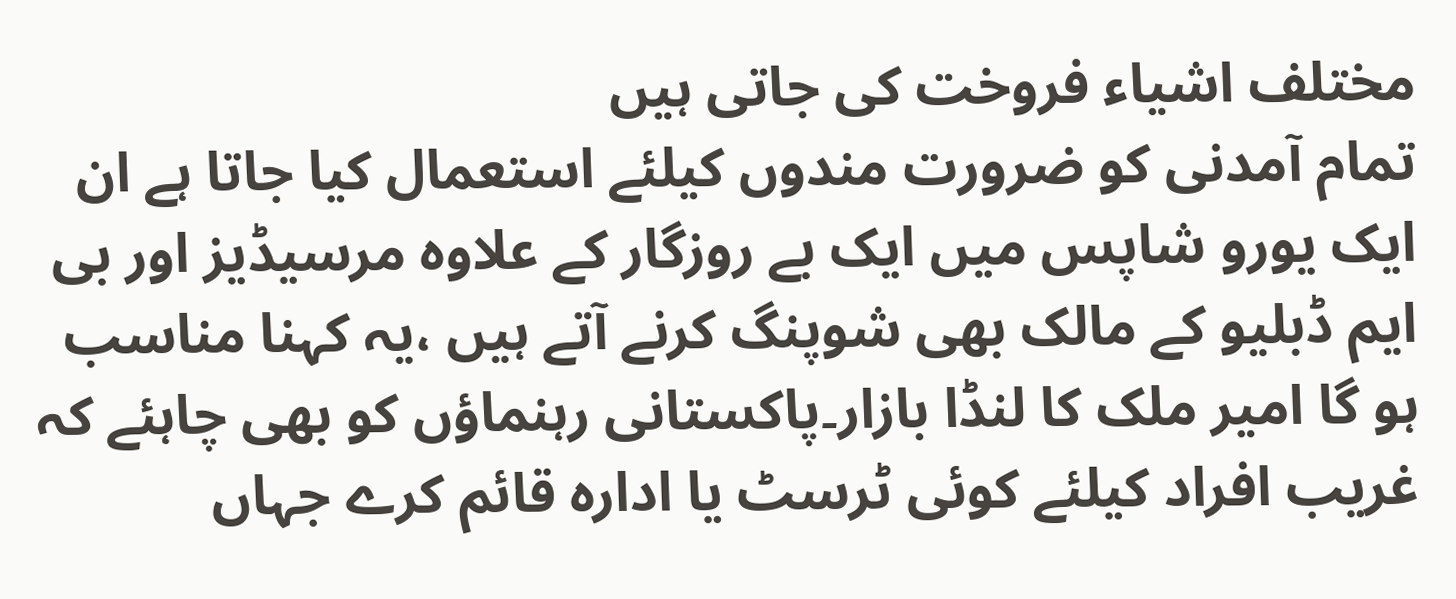مختلف اشیاء فروخت کی جاتی ہیں
تمام آمدنی کو ضرورت مندوں کیلئے استعمال کیا جاتا ہے ان ایک یورو شاپس میں ایک بے روزگار کے علاوہ مرسیڈیز اور بی ایم ڈبلیو کے مالک بھی شوپنگ کرنے آتے ہیں ،یہ کہنا مناسب ہو گا امیر ملک کا لنڈا بازار۔پاکستانی رہنماؤں کو بھی چاہئے کہ غریب افراد کیلئے کوئی ٹرسٹ یا ادارہ قائم کرے جہاں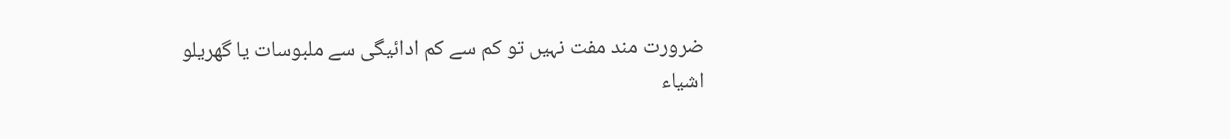ضرورت مند مفت نہیں تو کم سے کم ادائیگی سے ملبوسات یا گھریلو اشیاء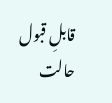قابلِ قبول حالت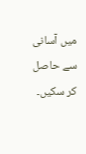میں آسانی سے حاصل کر سکیں۔